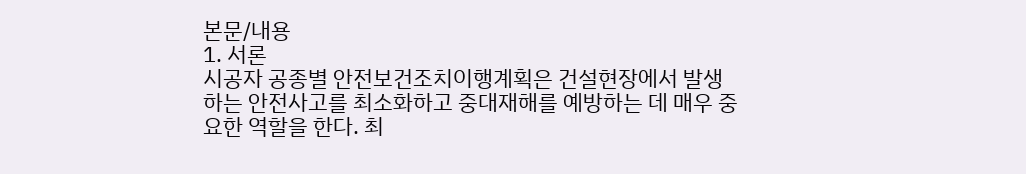본문/내용
1. 서론
시공자 공종별 안전보건조치이행계획은 건설현장에서 발생하는 안전사고를 최소화하고 중대재해를 예방하는 데 매우 중요한 역할을 한다. 최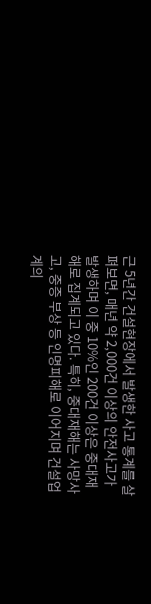근 5년간 건설현장에서 발생한 사고 통계를 살펴보면, 매년 약 2,000건 이상의 안전사고가 발생하며 이 중 10%인 200건 이상은 중대재해로 집계되고 있다. 특히, 중대재해는 사망사고, 중증 부상 등 인명피해로 이어지며 건설업계의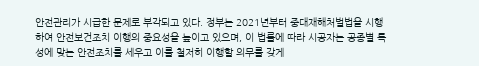안전관리가 시급한 문제로 부각되고 있다. 정부는 2021년부터 중대재해처벌법을 시행하여 안전보건조치 이행의 중요성을 높이고 있으며, 이 법률에 따라 시공자는 공종별 특성에 맞는 안전조치를 세우고 이를 철저히 이행할 의무를 갖게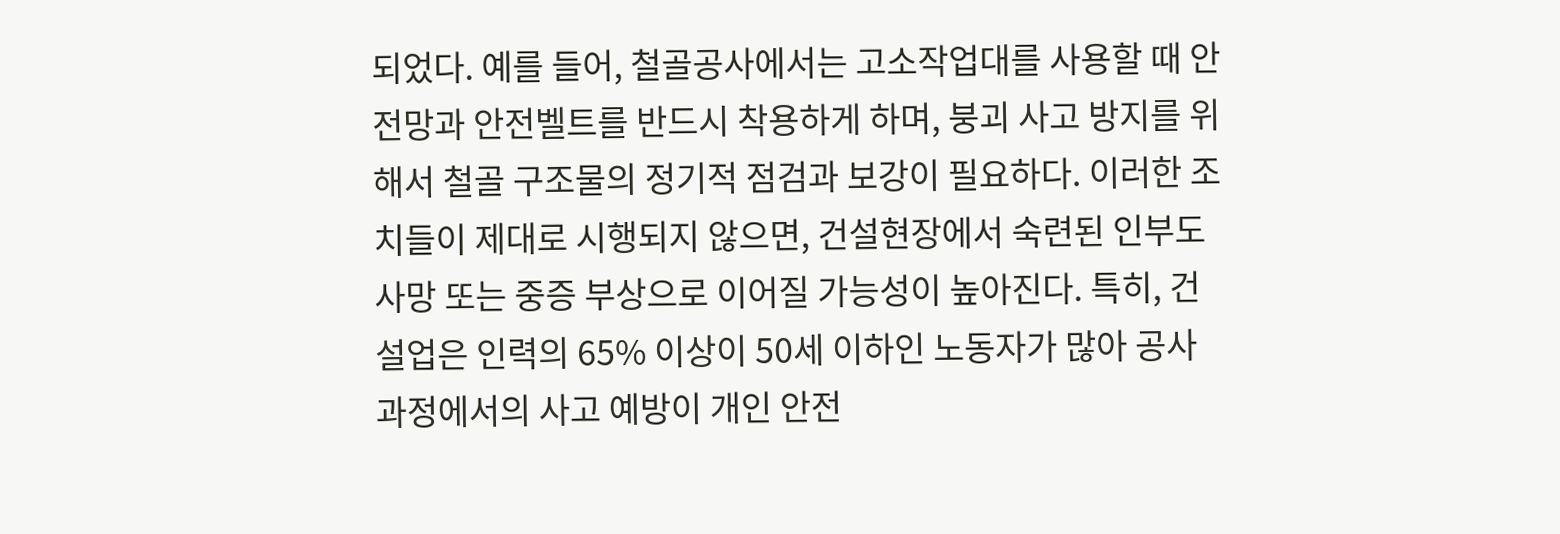되었다. 예를 들어, 철골공사에서는 고소작업대를 사용할 때 안전망과 안전벨트를 반드시 착용하게 하며, 붕괴 사고 방지를 위해서 철골 구조물의 정기적 점검과 보강이 필요하다. 이러한 조치들이 제대로 시행되지 않으면, 건설현장에서 숙련된 인부도 사망 또는 중증 부상으로 이어질 가능성이 높아진다. 특히, 건설업은 인력의 65% 이상이 50세 이하인 노동자가 많아 공사 과정에서의 사고 예방이 개인 안전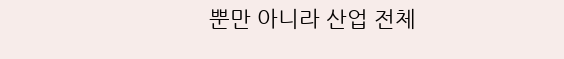뿐만 아니라 산업 전체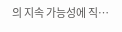의 지속 가능성에 직…